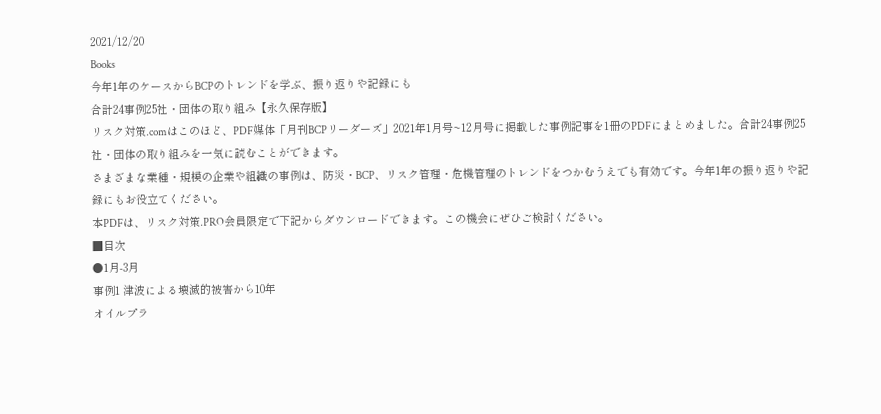2021/12/20
Books
今年1年のケースからBCPのトレンドを学ぶ、振り返りや記録にも
合計24事例25社・団体の取り組み【永久保存版】
リスク対策.comはこのほど、PDF媒体「月刊BCPリーダーズ」2021年1月号~12月号に掲載した事例記事を1冊のPDFにまとめました。合計24事例25社・団体の取り組みを一気に読むことができます。
さまざまな業種・規模の企業や組織の事例は、防災・BCP、リスク管理・危機管理のトレンドをつかむうえでも有効です。今年1年の振り返りや記録にもお役立てください。
本PDFは、リスク対策.PRO会員限定で下記からダウンロードできます。この機会にぜひご検討ください。
■目次
●1月-3月
事例1 津波による壊滅的被害から10年
オイルプラ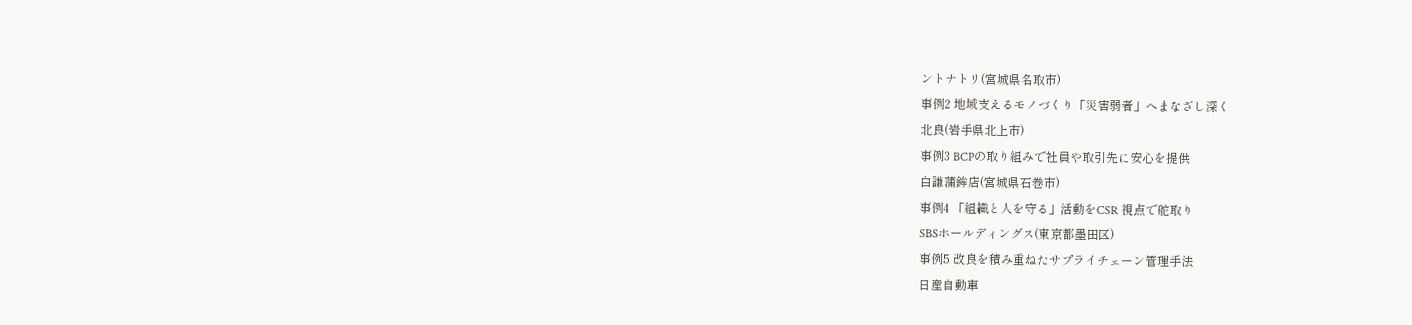ントナトリ(宮城県名取市)
事例2 地域支えるモノづくり「災害弱者」へまなざし深く
北良(岩手県北上市)
事例3 BCPの取り組みで社員や取引先に安心を提供
白謙蒲鉾店(宮城県石巻市)
事例4 「組織と人を守る」活動をCSR 視点で舵取り
SBSホールディングス(東京都墨田区)
事例5 改良を積み重ねたサプライチェーン管理手法
日産自動車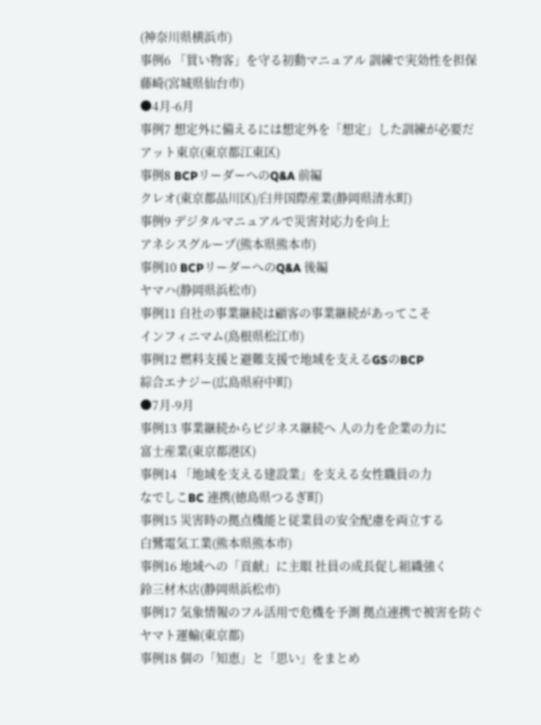(神奈川県横浜市)
事例6 「買い物客」を守る初動マニュアル 訓練で実効性を担保
藤崎(宮城県仙台市)
●4月-6月
事例7 想定外に備えるには想定外を「想定」した訓練が必要だ
アット東京(東京都江東区)
事例8 BCPリーダーへのQ&A 前編
クレオ(東京都品川区)/臼井国際産業(静岡県清水町)
事例9 デジタルマニュアルで災害対応力を向上
アネシスグループ(熊本県熊本市)
事例10 BCPリーダーへのQ&A 後編
ヤマハ(静岡県浜松市)
事例11 自社の事業継続は顧客の事業継続があってこそ
インフィニマム(島根県松江市)
事例12 燃料支援と避難支援で地域を支えるGSのBCP
綜合エナジー(広島県府中町)
●7月-9月
事例13 事業継続からビジネス継続へ 人の力を企業の力に
富士産業(東京都港区)
事例14 「地域を支える建設業」を支える女性職員の力
なでしこBC 連携(徳島県つるぎ町)
事例15 災害時の拠点機能と従業員の安全配慮を両立する
白鷺電気工業(熊本県熊本市)
事例16 地域への「貢献」に主眼 社員の成長促し組織強く
鈴三材木店(静岡県浜松市)
事例17 気象情報のフル活用で危機を予測 拠点連携で被害を防ぐ
ヤマト運輸(東京都)
事例18 個の「知恵」と「思い」をまとめ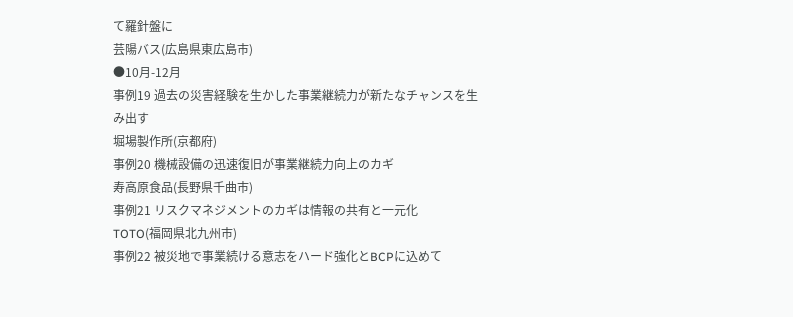て羅針盤に
芸陽バス(広島県東広島市)
●10月-12月
事例19 過去の災害経験を生かした事業継続力が新たなチャンスを生み出す
堀場製作所(京都府)
事例20 機械設備の迅速復旧が事業継続力向上のカギ
寿高原食品(長野県千曲市)
事例21 リスクマネジメントのカギは情報の共有と一元化
TOTO(福岡県北九州市)
事例22 被災地で事業続ける意志をハード強化とBCPに込めて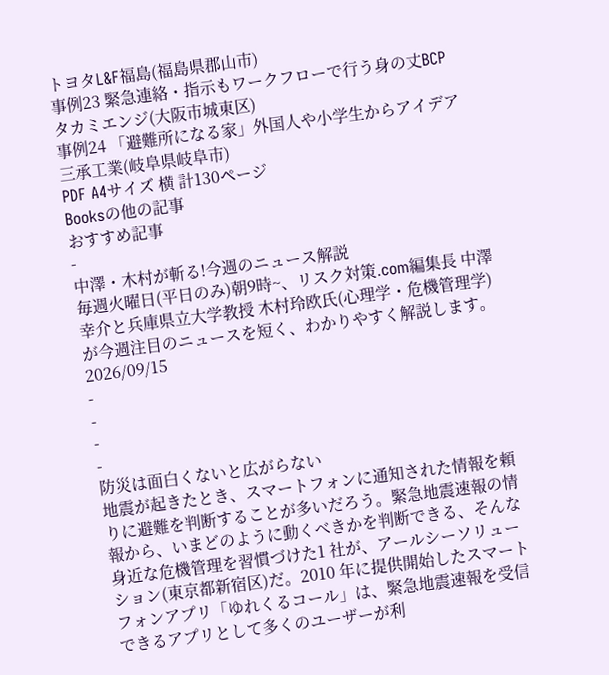トヨタL&F福島(福島県郡山市)
事例23 緊急連絡・指示もワークフローで行う身の丈BCP
タカミエンジ(大阪市城東区)
事例24 「避難所になる家」外国人や小学生からアイデア
三承工業(岐阜県岐阜市)
PDF A4サイズ 横 計130ページ
Booksの他の記事
おすすめ記事
-
中澤・木村が斬る!今週のニュース解説
毎週火曜日(平日のみ)朝9時~、リスク対策.com編集長 中澤幸介と兵庫県立大学教授 木村玲欧氏(心理学・危機管理学)が今週注目のニュースを短く、わかりやすく解説します。
2026/09/15
-
-
-
-
防災は面白くないと広がらない
地震が起きたとき、スマートフォンに通知された情報を頼りに避難を判断することが多いだろう。緊急地震速報の情報から、いまどのように動くべきかを判断できる、そんな身近な危機管理を習慣づけた1 社が、アールシーソリューション(東京都新宿区)だ。2010 年に提供開始したスマートフォンアプリ「ゆれくるコール」は、緊急地震速報を受信できるアプリとして多くのユーザーが利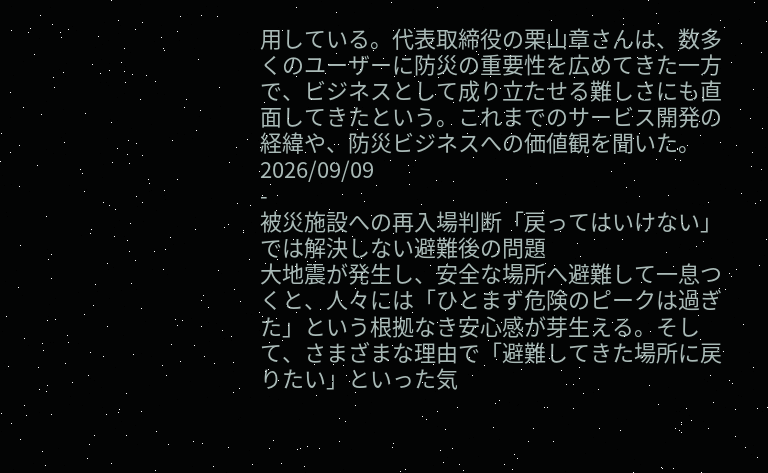用している。代表取締役の栗山章さんは、数多くのユーザーに防災の重要性を広めてきた一方で、ビジネスとして成り立たせる難しさにも直面してきたという。これまでのサービス開発の経緯や、防災ビジネスへの価値観を聞いた。
2026/09/09
-
被災施設への再入場判断「戻ってはいけない」では解決しない避難後の問題
大地震が発生し、安全な場所へ避難して一息つくと、人々には「ひとまず危険のピークは過ぎた」という根拠なき安心感が芽生える。そして、さまざまな理由で「避難してきた場所に戻りたい」といった気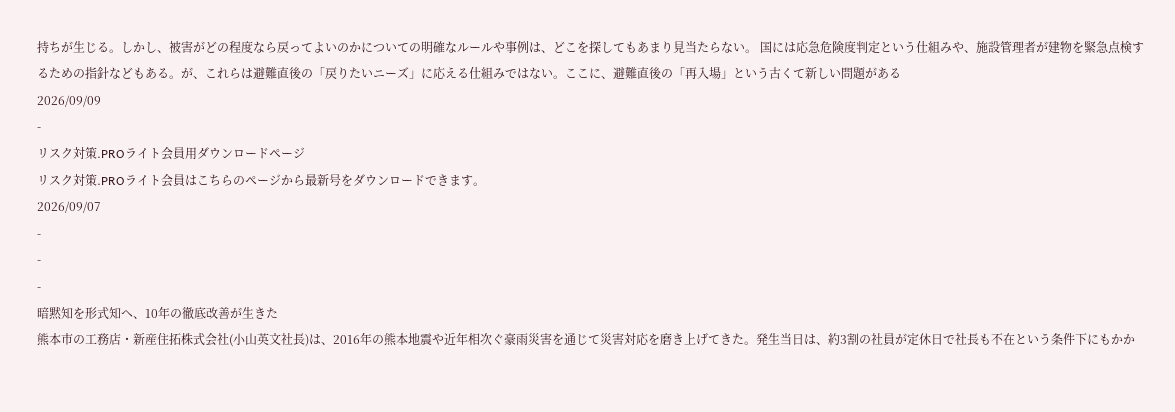持ちが生じる。しかし、被害がどの程度なら戻ってよいのかについての明確なルールや事例は、どこを探してもあまり見当たらない。 国には応急危険度判定という仕組みや、施設管理者が建物を緊急点検するための指針などもある。が、これらは避難直後の「戻りたいニーズ」に応える仕組みではない。ここに、避難直後の「再入場」という古くて新しい問題がある
2026/09/09
-
リスク対策.PROライト会員用ダウンロードページ
リスク対策.PROライト会員はこちらのページから最新号をダウンロードできます。
2026/09/07
-
-
-
暗黙知を形式知へ、10年の徹底改善が生きた
熊本市の工務店・新産住拓株式会社(小山英文社長)は、2016年の熊本地震や近年相次ぐ豪雨災害を通じて災害対応を磨き上げてきた。発生当日は、約3割の社員が定休日で社長も不在という条件下にもかか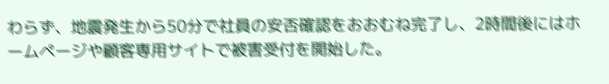わらず、地震発生から50分で社員の安否確認をおおむね完了し、2時間後にはホームページや顧客専用サイトで被害受付を開始した。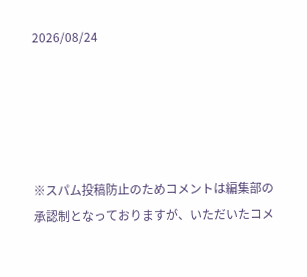2026/08/24





※スパム投稿防止のためコメントは編集部の承認制となっておりますが、いただいたコメ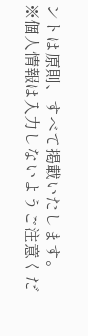ントは原則、すべて掲載いたします。
※個人情報は入力しないようご注意くだ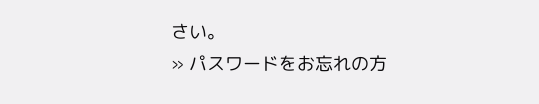さい。
» パスワードをお忘れの方